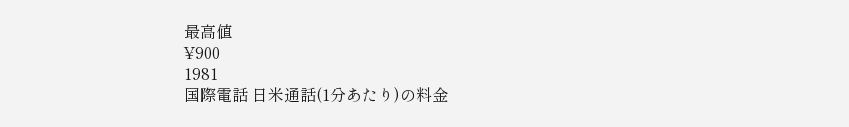最高値
¥900
1981
国際電話 日米通話(1分あたり)の料金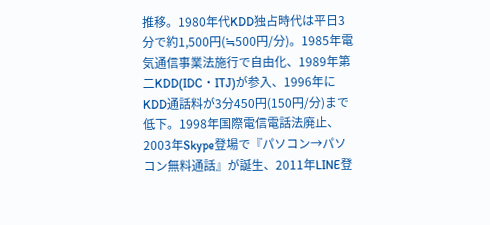推移。1980年代KDD独占時代は平日3分で約1,500円(≒500円/分)。1985年電気通信事業法施行で自由化、1989年第二KDD(IDC・ITJ)が参入、1996年にKDD通話料が3分450円(150円/分)まで低下。1998年国際電信電話法廃止、2003年Skype登場で『パソコン→パソコン無料通話』が誕生、2011年LINE登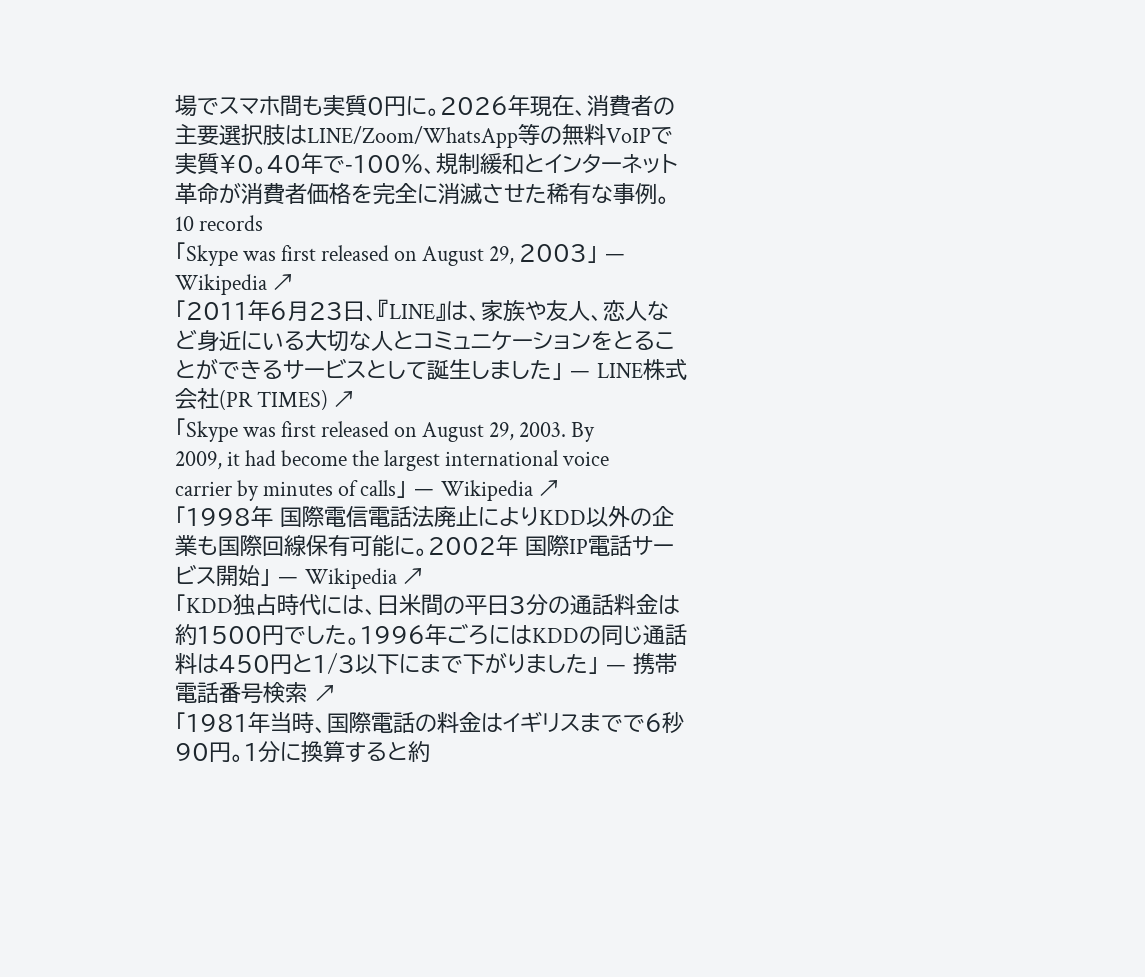場でスマホ間も実質0円に。2026年現在、消費者の主要選択肢はLINE/Zoom/WhatsApp等の無料VoIPで実質¥0。40年で-100%、規制緩和とインターネット革命が消費者価格を完全に消滅させた稀有な事例。
10 records
「Skype was first released on August 29, 2003」 — Wikipedia ↗
「2011年6月23日、『LINE』は、家族や友人、恋人など身近にいる大切な人とコミュニケーションをとることができるサービスとして誕生しました」 — LINE株式会社(PR TIMES) ↗
「Skype was first released on August 29, 2003. By 2009, it had become the largest international voice carrier by minutes of calls」 — Wikipedia ↗
「1998年 国際電信電話法廃止によりKDD以外の企業も国際回線保有可能に。2002年 国際IP電話サービス開始」 — Wikipedia ↗
「KDD独占時代には、日米間の平日3分の通話料金は約1500円でした。1996年ごろにはKDDの同じ通話料は450円と1/3以下にまで下がりました」 — 携帯電話番号検索 ↗
「1981年当時、国際電話の料金はイギリスまでで6秒90円。1分に換算すると約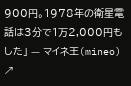900円。1978年の衛星電話は3分で1万2,000円もした」 — マイネ王(mineo) ↗